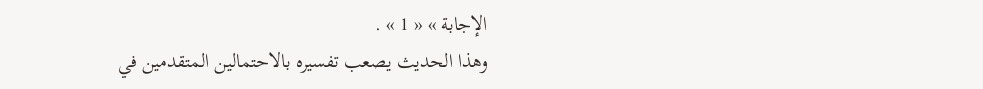الإجابة » « 1 » .
وهذا الحديث يصعب تفسيره بالاحتمالين المتقدمين في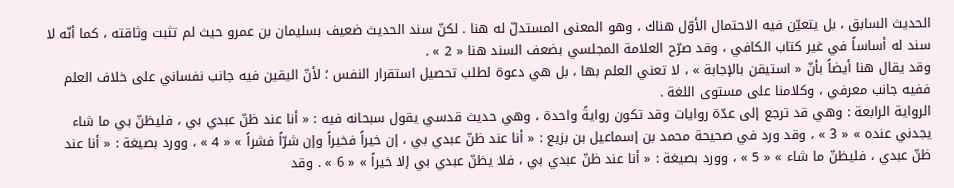الحديث السابق ، بل يتعيّن فيه الاحتمال الأوّل هناك ، وهو المعنى المستدلّ له هنا . لكنّ سند الحديث ضعيف بسليمان بن عمرو حيث لم تثبت وثاقته ، كما أنّه لا سند له أساساً في غير كتاب الكافي ، وقد صرّح العلامة المجلسي بضعف السند هنا « 2 » .
وقد يقال هنا أيضاً بأنّ « استيقن بالإجابة » ، لا تعني العلم بها ، بل هي دعوة لطلب تحصيل استقرار النفس ؛ لأنّ اليقين فيه جانب نفساني على خلاف العلم ففيه جانب معرفي ، وكلامنا على مستوى اللغة .
الرواية الرابعة : وهي قد ترجع إلى عدّة روايات وقد تكون روايةً واحدة ، وهي حديث قدسي يقول سبحانه فيه : « أنا عند ظنّ عبدي بي ، فليظنّ بي ما شاء يجدني عنده » « 3 » ، وقد ورد في صحيحة محمد بن إسماعيل بن بزيع : « أنا عند ظنّ عبدي بي ، إن خيراً فخيراً وإن شرّاً فشراً » « 4 » ، وورد بصيغة : « أنا عند ظنّ عبدي ، فليظنّ ما شاء » « 5 » ، وورد بصيغة : « أنا عند ظنّ عبدي بي ، فلا يظنّ عبدي بي إلا خيراً » « 6 » . وقد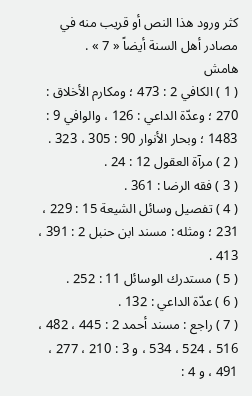كثر ورود هذا النص أو قريب منه في مصادر أهل السنة أيضاً « 7 » .
هامش
( 1 ) الكافي 2 : 473 ؛ ومكارم الأخلاق : 270 ؛ وعدّة الداعي : 126 ، والوافي 9 : 1483 ؛ وبحار الأنوار 90 : 305 ، 323 .
( 2 ) مرآة العقول 12 : 24 .
( 3 ) فقه الرضا : 361 .
( 4 ) تفصيل وسائل الشيعة 15 : 229 ، 231 ؛ ومثله : مسند ابن حنبل 2 : 391 ، 413 .
( 5 ) مستدرك الوسائل 11 : 252 .
( 6 ) عدّة الداعي : 132 .
( 7 ) راجع : مسند أحمد 2 : 445 ، 482 ، 516 ، 524 ، 534 ، و 3 : 210 ، 277 ، 491 ، و 4 :